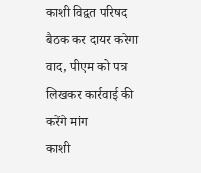काशी विद्वत परिषद बैठक कर दायर करेगा वाद, पीएम को पत्र लिखकर कार्रवाई की करेंगे मांग
काशी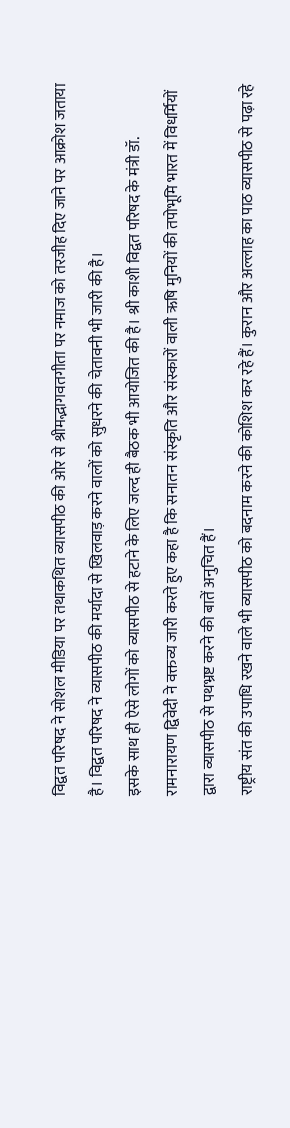विद्वत परिषद ने सोशल मीडिया पर तथाकथित व्यासपीठ की ओर से श्रीमद्भागवतगीता पर नमाज को तरजीह दिए जाने पर आक्रोश जताया है। विद्वत परिषद ने व्यासपीठ की मर्यादा से खिलवाड़ करने वालों को सुधरने की चेतावनी भी जारी की है।
इसके साथ ही ऐसे लोगों को व्यासपीठ से हटाने के लिए जल्द ही बैठक भी आयोजित की है। श्री काशी विद्वत परिषद के मंत्री डॉ. रामनारायण द्विवेदी ने वक्तव्य जारी करते हुए कहा है कि सनातन संस्कृति और संस्कारों वाली ऋषि मुनियों की तपोभूमि भारत में विधर्मियों द्वारा व्यासपीठ से पथभ्रष्ट करने की बातें अनुचित हैं।
राष्ट्रीय संत की उपाधि रखने वाले भी व्यासपीठ को बदनाम करने की कोशिश कर रहे हैं। कुरान और अल्लाह का पाठ व्यासपीठ से पढ़ा रहे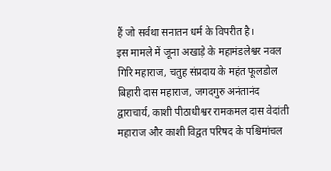हैं जो सर्वथा सनातन धर्म के विपरीत है।
इस मामले में जूना अखाड़े के महामंडलेश्वर नवल गिरि महाराज, चतुह संप्रदाय के महंत फूलडोल बिहारी दास महाराज, जगदगुरु अनंतानंद द्वाराचार्य, काशी पीठाधीश्वर रामकमल दास वेदांती महाराज और काशी विद्वत परिषद के पश्चिमांचल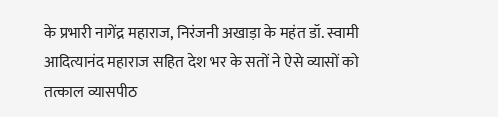के प्रभारी नागेंद्र महाराज, निरंजनी अखाड़ा के महंत डॉ. स्वामी आदित्यानंद महाराज सहित देश भर के सतों ने ऐसे व्यासों को तत्काल व्यासपीठ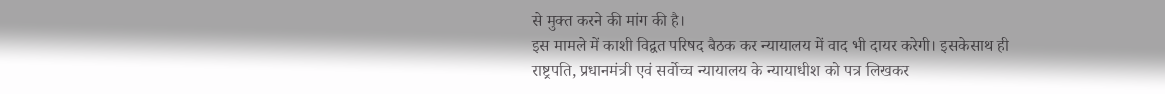से मुक्त करने की मांग की है।
इस मामले में काशी विद्वत परिषद बैठक कर न्यायालय में वाद भी दायर करेगी। इसकेसाथ ही राष्ट्रपति, प्रधानमंत्री एवं सर्वोच्च न्यायालय के न्यायाधीश को पत्र लिखकर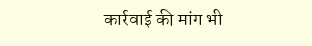कार्रवाई की मांग भी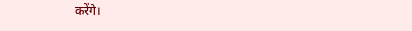करेंगे।